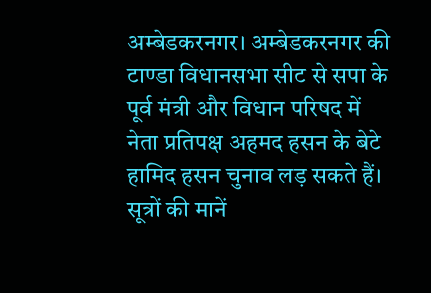अम्बेडकरनगर। अम्बेडकरनगर की टाण्डा विधानसभा सीट से सपा के पूर्व मंत्री और विधान परिषद में नेता प्रतिपक्ष अहमद हसन के बेटे हामिद हसन चुनाव लड़ सकते हैं। सूत्रों की मानें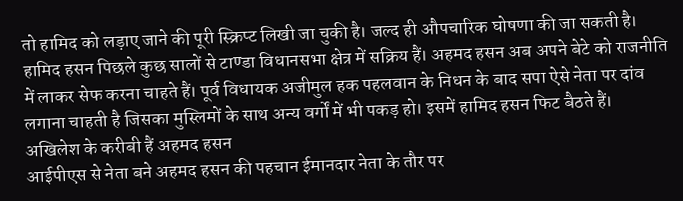तो हामिद को लड़ाए जाने की पूरी स्क्रिप्ट लिखी जा चुकी है। जल्द ही औपचारिक घोषणा की जा सकती है।
हामिद हसन पिछले कुछ सालों से टाण्डा विधानसभा क्षेत्र में सक्रिय हैं। अहमद हसन अब अपने बेटे को राजनीति में लाकर सेफ करना चाहते हैं। पूर्व विधायक अजीमुल हक पहलवान के निधन के बाद सपा ऐसे नेता पर दांव लगाना चाहती है जिसका मुस्लिमों के साथ अन्य वर्गों में भी पकड़ हो। इसमें हामिद हसन फिट बैठते हैं।
अखिलेश के करीबी हैं अहमद हसन
आईपीएस से नेता बने अहमद हसन की पहचान ईमानदार नेता के तौर पर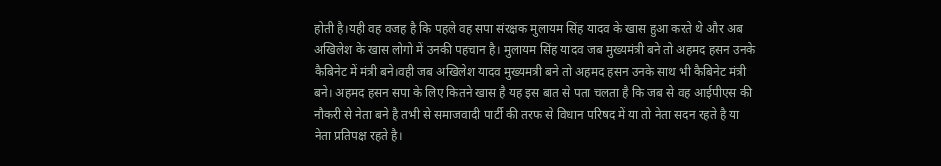होती है।यही वह वजह है कि पहले वह सपा संरक्षक मुलायम सिंह यादव के खास हुआ करते थे और अब अखिलेश के खास लोगो में उनकी पहचान है। मुलायम सिंह यादव जब मुख्यमंत्री बने तो अहमद हसन उनके कैबिनेट में मंत्री बने।वही जब अखिलेश यादव मुख्यमत्री बने तो अहमद हसन उनके साथ भी कैबिनेट मंत्री बने। अहमद हसन सपा के लिए कितने खास है यह इस बात से पता चलता है कि जब से वह आईपीएस की नौकरी से नेता बने है तभी से समाजवादी पार्टी की तरफ से विधान परिषद में या तो नेता सदन रहते है या नेता प्रतिपक्ष रहते है।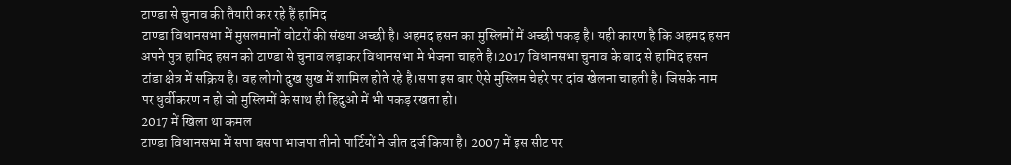टाण्डा से चुनाव की तैयारी कर रहे हैं हामिद
टाण्डा विधानसभा में मुसलमानों वोटरों की संख्या अच्छी है। अहमद हसन का मुस्लिमों में अच्छी पकड़ है। यही कारण है कि अहमद हसन अपने पुत्र हामिद हसन को टाण्डा से चुनाव लड़ाकर विधानसभा मे भेजना चाहते है।2017 विधानसभा चुनाव के बाद से हामिद हसन टांडा क्षेत्र में सक्रिय है। वह लोगो दुख सुख में शामिल होते रहे है।सपा इस बार ऐसे मुस्लिम चेहरे पर दांव खेलना चाहती है। जिसके नाम पर धुर्वीकरण न हो जो मुस्लिमों के साथ ही हिदुओ में भी पकड़ रखता हो।
2017 में खिला था कमल
टाण्डा विधानसभा में सपा बसपा भाजपा तीनो पार्टियों ने जीत दर्ज किया है। 2007 में इस सीट पर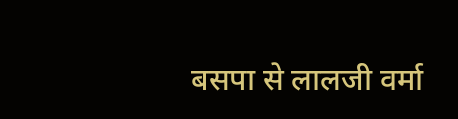बसपा से लालजी वर्मा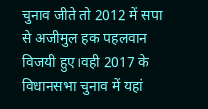चुनाव जीते तो 2012 में सपा से अजीमुल हक पहलवान विजयी हुए।वही 2017 के विधानसभा चुनाव में यहां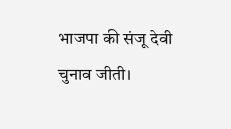भाजपा की संजू देवी चुनाव जीती।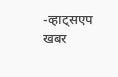-व्हाट्सएप खबर